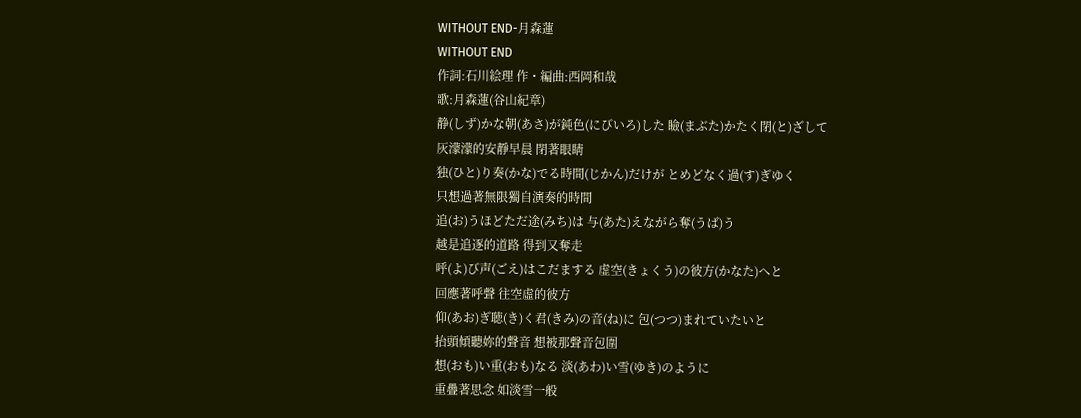WITHOUT END-月森蓮
WITHOUT END
作詞:石川絵理 作・編曲:西岡和哉
歌:月森蓮(谷山紀章)
静(しず)かな朝(あさ)が鈍色(にびいろ)した 瞼(まぶた)かたく閉(と)ざして
灰濛濛的安靜早晨 閉著眼睛
独(ひと)り奏(かな)でる時間(じかん)だけが とめどなく過(す)ぎゆく
只想過著無限獨自演奏的時間
追(お)うほどただ途(みち)は 与(あた)えながら奪(うば)う
越是追逐的道路 得到又奪走
呼(よ)び声(ごえ)はこだまする 虚空(きょくう)の彼方(かなた)へと
回應著呼聲 往空虛的彼方
仰(あお)ぎ聴(き)く君(きみ)の音(ね)に 包(つつ)まれていたいと
抬頭傾聽妳的聲音 想被那聲音包圍
想(おも)い重(おも)なる 淡(あわ)い雪(ゆき)のように
重疊著思念 如淡雪一般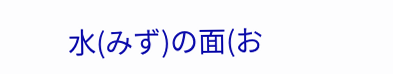水(みず)の面(お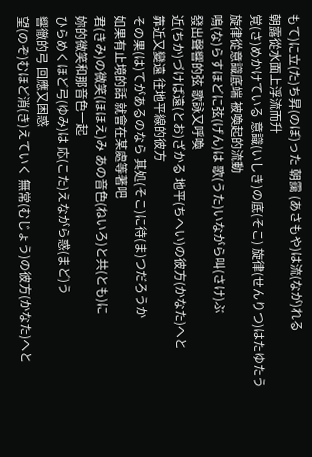もて)に立(た)ち昇(のぼ)った 朝靄 (あさもや)は流(なが)れる
朝露從水面上浮流而升
覚(さ)めかけている 意識(いしき)の底(そこ) 旋律(せんりつ)はたゆたう
旋律從意識底端 被喚起的流動
鳴(な)らすほどに弦(げん)は 歌(うた)いながら叫(さけ)ぶ
發出聲響的弦 歌詠又呼喚
近(ちか)づけば遠(とお)ざかる 地平(ちへい)の彼方(かなた)へと
靠近又變遠 往地平線的彼方
その果(は)てがあるのなら 其処(そこ)に待(ま)つだろうか
如果有止境的話 就會在某處等著吧
君(きみ)の微笑(ほほえ)み あの音色(ねいろ)と共(とも)に
妳的微笑和那音色一起
ひらめくほど弓(ゆみ)は 応(こた)えながら惑(まど)う
響徹的弓 回應又困惑
望(のぞ)むほど消(き)えていく 無常(むじょう)の彼方(かなた)へと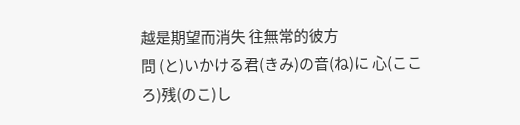越是期望而消失 往無常的彼方
問 (と)いかける君(きみ)の音(ね)に 心(こころ)残(のこ)し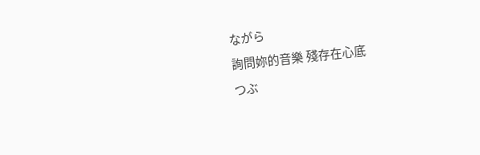ながら
詢問妳的音樂 殘存在心底
つぶ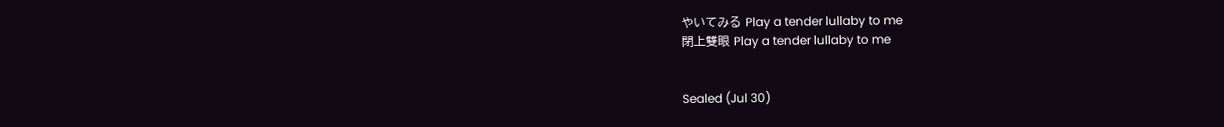やいてみる Play a tender lullaby to me
閉上雙眼 Play a tender lullaby to me


Sealed (Jul 30)